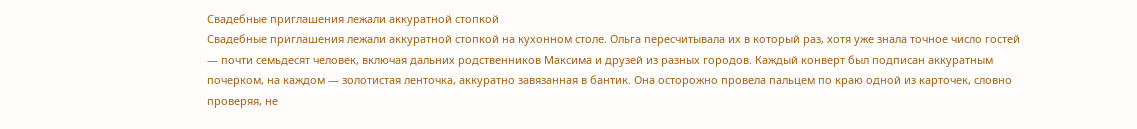Свадебные приглашения лежали аккуратной стопкой
Свадебные приглашения лежали аккуратной стопкой на кухонном столе. Ольга пересчитывала их в который раз, хотя уже знала точное число гостей — почти семьдесят человек, включая дальних родственников Максима и друзей из разных городов. Каждый конверт был подписан аккуратным почерком, на каждом — золотистая ленточка, аккуратно завязанная в бантик. Она осторожно провела пальцем по краю одной из карточек, словно проверяя, не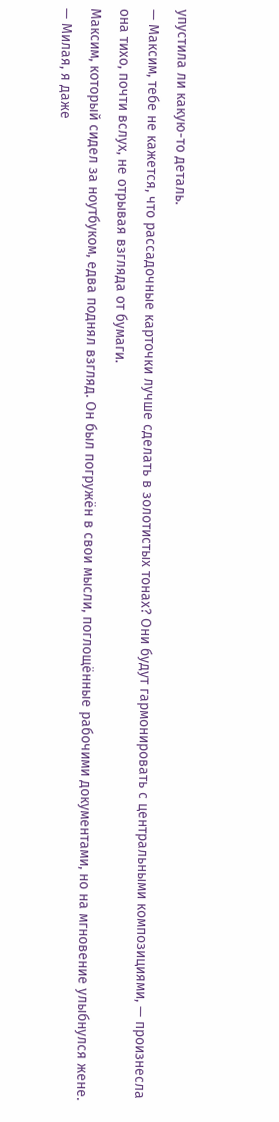упустила ли какую-то деталь.
— Максим, тебе не кажется, что рассадочные карточки лучше сделать в золотистых тонах? Они будут гармонировать с центральными композициями, — произнесла она тихо, почти вслух, не отрывая взгляда от бумаги.
Максим, который сидел за ноутбуком, едва поднял взгляд. Он был погружён в свои мысли, поглощённые рабочими документами, но на мгновение улыбнулся жене.
— Милая, я даже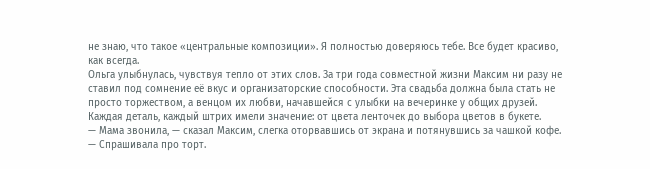не знаю, что такое «центральные композиции». Я полностью доверяюсь тебе. Все будет красиво, как всегда.
Ольга улыбнулась, чувствуя тепло от этих слов. За три года совместной жизни Максим ни разу не ставил под сомнение её вкус и организаторские способности. Эта свадьба должна была стать не просто торжеством, а венцом их любви, начавшейся с улыбки на вечеринке у общих друзей. Каждая деталь, каждый штрих имели значение: от цвета ленточек до выбора цветов в букете.
— Мама звонила, — сказал Максим, слегка оторвавшись от экрана и потянувшись за чашкой кофе. — Спрашивала про торт.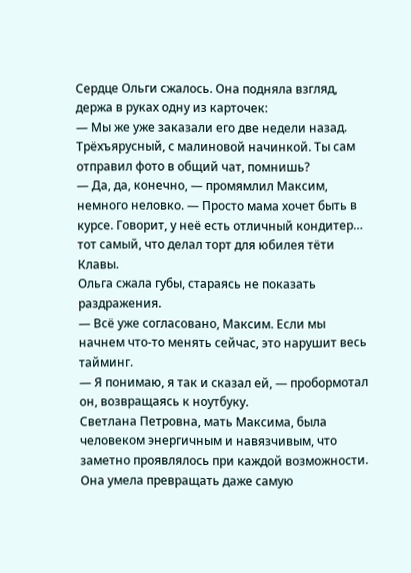Сердце Ольги сжалось. Она подняла взгляд, держа в руках одну из карточек:
— Мы же уже заказали его две недели назад. Трёхъярусный, с малиновой начинкой. Ты сам отправил фото в общий чат, помнишь?
— Да, да, конечно, — промямлил Максим, немного неловко. — Просто мама хочет быть в курсе. Говорит, у неё есть отличный кондитер… тот самый, что делал торт для юбилея тёти Клавы.
Ольга сжала губы, стараясь не показать раздражения.
— Всё уже согласовано, Максим. Если мы начнем что-то менять сейчас, это нарушит весь тайминг.
— Я понимаю, я так и сказал ей, — пробормотал он, возвращаясь к ноутбуку.
Светлана Петровна, мать Максима, была человеком энергичным и навязчивым, что заметно проявлялось при каждой возможности. Она умела превращать даже самую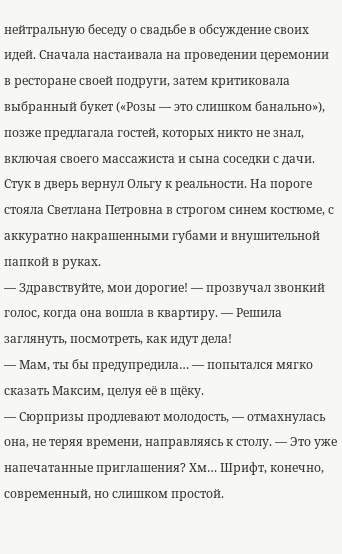нейтральную беседу о свадьбе в обсуждение своих идей. Сначала настаивала на проведении церемонии в ресторане своей подруги, затем критиковала выбранный букет («Розы — это слишком банально»), позже предлагала гостей, которых никто не знал, включая своего массажиста и сына соседки с дачи.
Стук в дверь вернул Ольгу к реальности. На пороге стояла Светлана Петровна в строгом синем костюме, с аккуратно накрашенными губами и внушительной папкой в руках.
— Здравствуйте, мои дорогие! — прозвучал звонкий голос, когда она вошла в квартиру. — Решила заглянуть, посмотреть, как идут дела!
— Мам, ты бы предупредила… — попытался мягко сказать Максим, целуя её в щёку.
— Сюрпризы продлевают молодость, — отмахнулась она, не теряя времени, направляясь к столу. — Это уже напечатанные приглашения? Хм… Шрифт, конечно, современный, но слишком простой.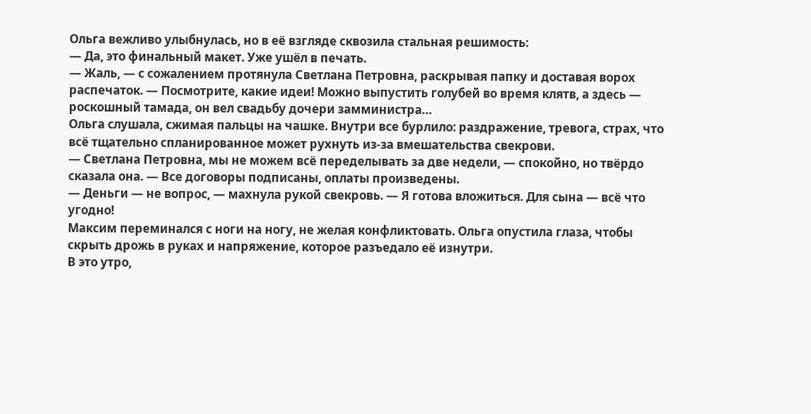Ольга вежливо улыбнулась, но в её взгляде сквозила стальная решимость:
— Да, это финальный макет. Уже ушёл в печать.
— Жаль, — с сожалением протянула Светлана Петровна, раскрывая папку и доставая ворох распечаток. — Посмотрите, какие идеи! Можно выпустить голубей во время клятв, а здесь — роскошный тамада, он вел свадьбу дочери замминистра…
Ольга слушала, сжимая пальцы на чашке. Внутри все бурлило: раздражение, тревога, страх, что всё тщательно спланированное может рухнуть из-за вмешательства свекрови.
— Светлана Петровна, мы не можем всё переделывать за две недели, — спокойно, но твёрдо сказала она. — Все договоры подписаны, оплаты произведены.
— Деньги — не вопрос, — махнула рукой свекровь. — Я готова вложиться. Для сына — всё что угодно!
Максим переминался с ноги на ногу, не желая конфликтовать. Ольга опустила глаза, чтобы скрыть дрожь в руках и напряжение, которое разъедало её изнутри.
В это утро,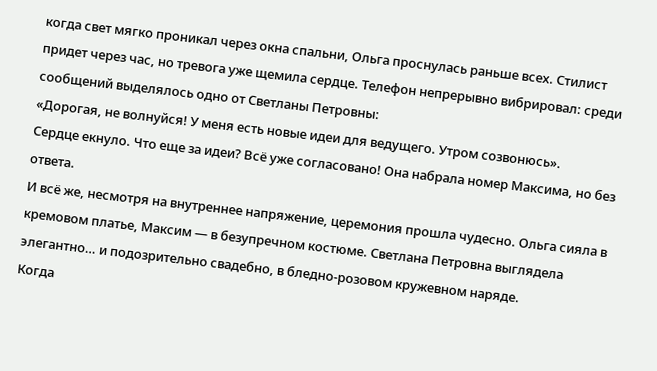когда свет мягко проникал через окна спальни, Ольга проснулась раньше всех. Стилист придет через час, но тревога уже щемила сердце. Телефон непрерывно вибрировал: среди сообщений выделялось одно от Светланы Петровны:
«Дорогая, не волнуйся! У меня есть новые идеи для ведущего. Утром созвонюсь».
Сердце екнуло. Что еще за идеи? Всё уже согласовано! Она набрала номер Максима, но без ответа.
И всё же, несмотря на внутреннее напряжение, церемония прошла чудесно. Ольга сияла в кремовом платье, Максим — в безупречном костюме. Светлана Петровна выглядела элегантно… и подозрительно свадебно, в бледно-розовом кружевном наряде.
Когда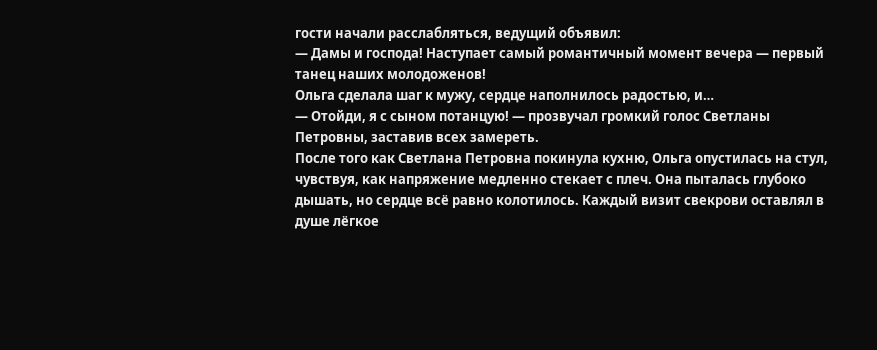гости начали расслабляться, ведущий объявил:
— Дамы и господа! Наступает самый романтичный момент вечера — первый танец наших молодоженов!
Ольга сделала шаг к мужу, сердце наполнилось радостью, и…
— Отойди, я с сыном потанцую! — прозвучал громкий голос Светланы Петровны, заставив всех замереть.
После того как Светлана Петровна покинула кухню, Ольга опустилась на стул, чувствуя, как напряжение медленно стекает с плеч. Она пыталась глубоко дышать, но сердце всё равно колотилось. Каждый визит свекрови оставлял в душе лёгкое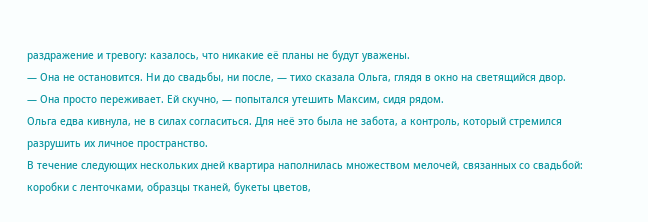раздражение и тревогу: казалось, что никакие её планы не будут уважены.
— Она не остановится. Ни до свадьбы, ни после, — тихо сказала Ольга, глядя в окно на светящийся двор.
— Она просто переживает. Ей скучно, — попытался утешить Максим, сидя рядом.
Ольга едва кивнула, не в силах согласиться. Для неё это была не забота, а контроль, который стремился разрушить их личное пространство.
В течение следующих нескольких дней квартира наполнилась множеством мелочей, связанных со свадьбой: коробки с ленточками, образцы тканей, букеты цветов,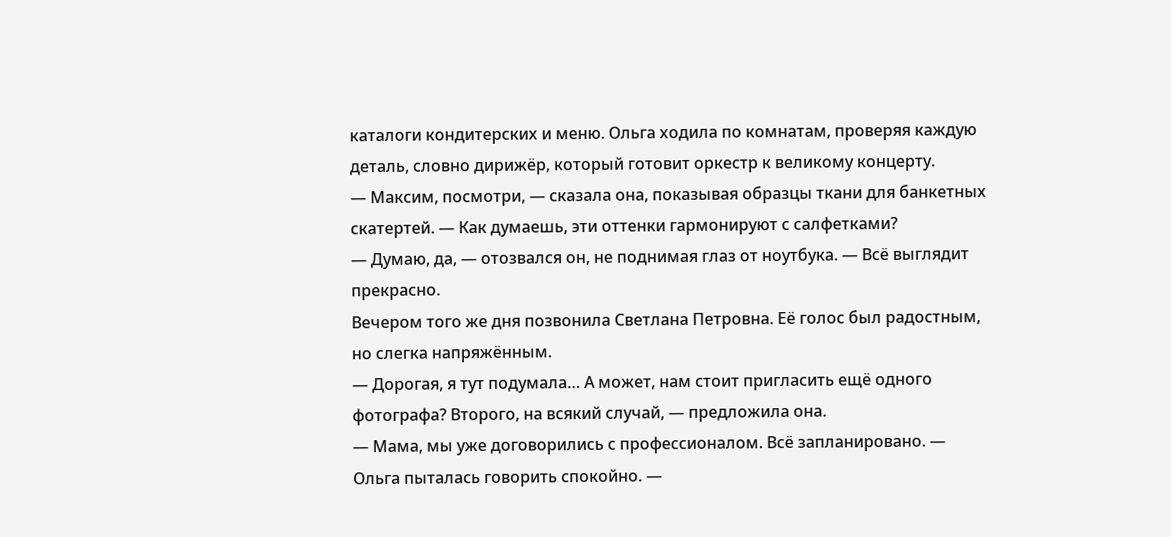каталоги кондитерских и меню. Ольга ходила по комнатам, проверяя каждую деталь, словно дирижёр, который готовит оркестр к великому концерту.
— Максим, посмотри, — сказала она, показывая образцы ткани для банкетных скатертей. — Как думаешь, эти оттенки гармонируют с салфетками?
— Думаю, да, — отозвался он, не поднимая глаз от ноутбука. — Всё выглядит прекрасно.
Вечером того же дня позвонила Светлана Петровна. Её голос был радостным, но слегка напряжённым.
— Дорогая, я тут подумала… А может, нам стоит пригласить ещё одного фотографа? Второго, на всякий случай, — предложила она.
— Мама, мы уже договорились с профессионалом. Всё запланировано. — Ольга пыталась говорить спокойно. —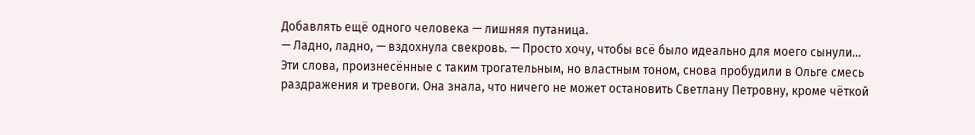Добавлять ещё одного человека — лишняя путаница.
— Ладно, ладно, — вздохнула свекровь. — Просто хочу, чтобы всё было идеально для моего сынули…
Эти слова, произнесённые с таким трогательным, но властным тоном, снова пробудили в Ольге смесь раздражения и тревоги. Она знала, что ничего не может остановить Светлану Петровну, кроме чёткой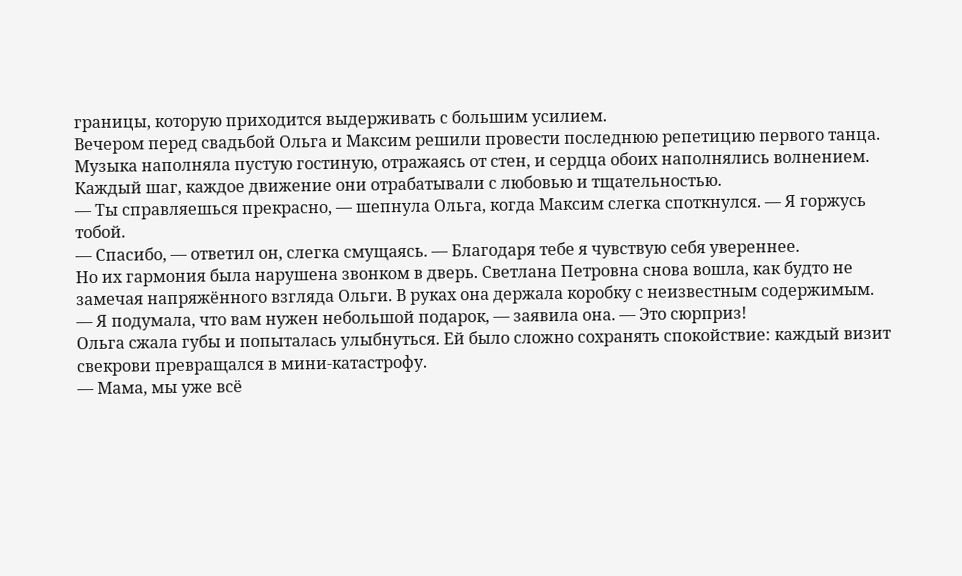границы, которую приходится выдерживать с большим усилием.
Вечером перед свадьбой Ольга и Максим решили провести последнюю репетицию первого танца. Музыка наполняла пустую гостиную, отражаясь от стен, и сердца обоих наполнялись волнением. Каждый шаг, каждое движение они отрабатывали с любовью и тщательностью.
— Ты справляешься прекрасно, — шепнула Ольга, когда Максим слегка споткнулся. — Я горжусь тобой.
— Спасибо, — ответил он, слегка смущаясь. — Благодаря тебе я чувствую себя увереннее.
Но их гармония была нарушена звонком в дверь. Светлана Петровна снова вошла, как будто не замечая напряжённого взгляда Ольги. В руках она держала коробку с неизвестным содержимым.
— Я подумала, что вам нужен небольшой подарок, — заявила она. — Это сюрприз!
Ольга сжала губы и попыталась улыбнуться. Ей было сложно сохранять спокойствие: каждый визит свекрови превращался в мини-катастрофу.
— Мама, мы уже всё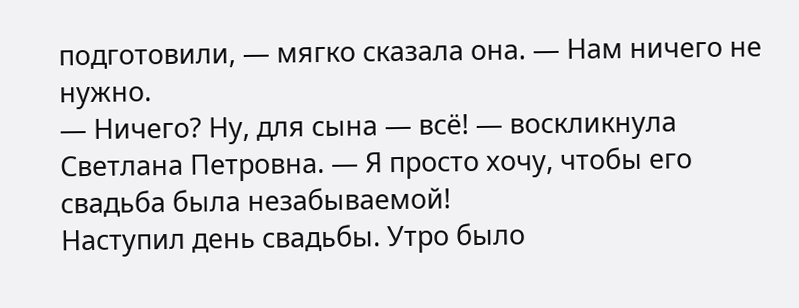подготовили, — мягко сказала она. — Нам ничего не нужно.
— Ничего? Ну, для сына — всё! — воскликнула Светлана Петровна. — Я просто хочу, чтобы его свадьба была незабываемой!
Наступил день свадьбы. Утро было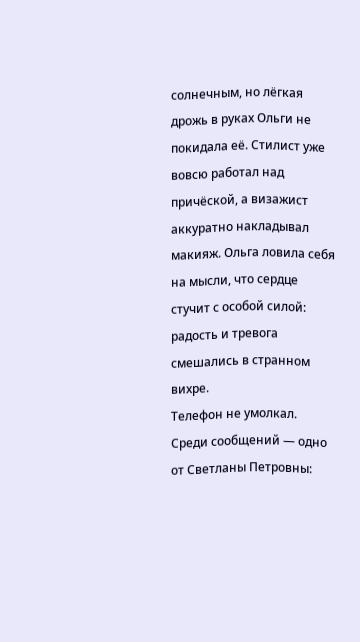солнечным, но лёгкая дрожь в руках Ольги не покидала её. Стилист уже вовсю работал над причёской, а визажист аккуратно накладывал макияж. Ольга ловила себя на мысли, что сердце стучит с особой силой: радость и тревога смешались в странном вихре.
Телефон не умолкал. Среди сообщений — одно от Светланы Петровны: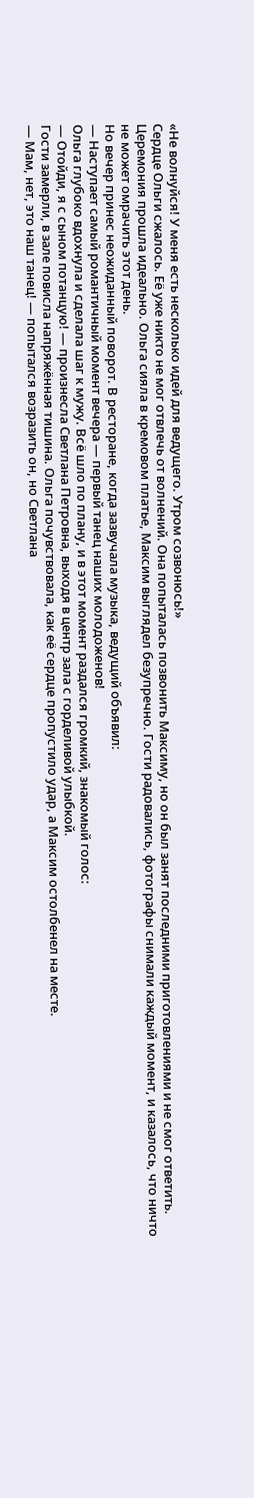«Не волнуйся! У меня есть несколько идей для ведущего. Утром созвонюсь!»
Сердце Ольги сжалось. Её уже никто не мог отвлечь от волнений. Она попыталась позвонить Максиму, но он был занят последними приготовлениями и не смог ответить.
Церемония прошла идеально. Ольга сияла в кремовом платье, Максим выглядел безупречно. Гости радовались, фотографы снимали каждый момент, и казалось, что ничто не может омрачить этот день.
Но вечер принес неожиданный поворот. В ресторане, когда зазвучала музыка, ведущий объявил:
— Наступает самый романтичный момент вечера — первый танец наших молодоженов!
Ольга глубоко вдохнула и сделала шаг к мужу. Всё шло по плану, и в этот момент раздался громкий, знакомый голос:
— Отойди, я с сыном потанцую! — произнесла Светлана Петровна, выходя в центр зала с горделивой улыбкой.
Гости замерли, в зале повисла напряжённая тишина. Ольга почувствовала, как её сердце пропустило удар, а Максим остолбенел на месте.
— Мам, нет, это наш танец! — попытался возразить он, но Светлана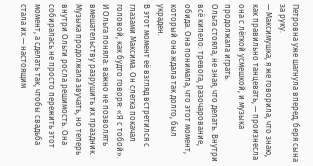Петровна уже шагнула вперед, беря сына за руку.
— Максимушка, я же говорила, что знаю, как правильно танцевать, — произнесла она с лёгкой усмешкой, и музыка продолжала играть.
Ольга стояла, не зная, что делать. Внутри всё кипело: тревога, разочарование, обида. Она понимала, что этот момент, который она ждала так долго, был украден.
В этот момент её взгляд встретился с глазами Максима. Он слегка покачал головой, как будто говоря: «Я с тобой». И Ольга поняла: важно не позволять вмешательству разрушить их праздник.
Музыка продолжала звучать, но теперь внутри Ольги росла решимость. Она собиралась не просто пережить этот момент, а сделать так, чтобы свадьба стала их — настоящим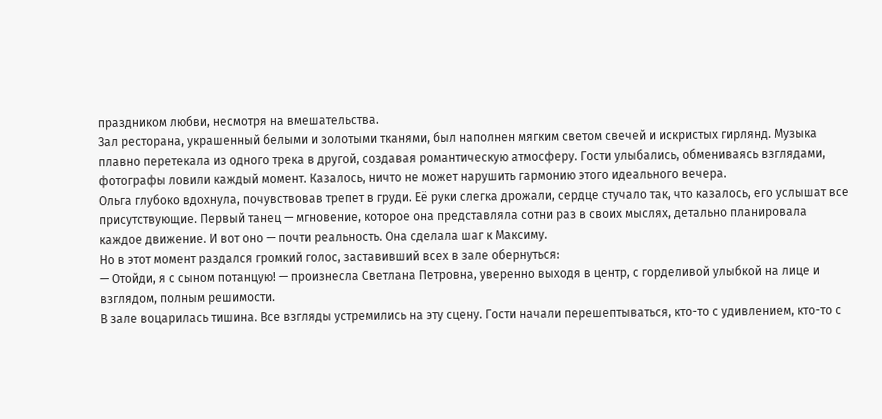праздником любви, несмотря на вмешательства.
Зал ресторана, украшенный белыми и золотыми тканями, был наполнен мягким светом свечей и искристых гирлянд. Музыка плавно перетекала из одного трека в другой, создавая романтическую атмосферу. Гости улыбались, обмениваясь взглядами, фотографы ловили каждый момент. Казалось, ничто не может нарушить гармонию этого идеального вечера.
Ольга глубоко вдохнула, почувствовав трепет в груди. Её руки слегка дрожали, сердце стучало так, что казалось, его услышат все присутствующие. Первый танец — мгновение, которое она представляла сотни раз в своих мыслях, детально планировала каждое движение. И вот оно — почти реальность. Она сделала шаг к Максиму.
Но в этот момент раздался громкий голос, заставивший всех в зале обернуться:
— Отойди, я с сыном потанцую! — произнесла Светлана Петровна, уверенно выходя в центр, с горделивой улыбкой на лице и взглядом, полным решимости.
В зале воцарилась тишина. Все взгляды устремились на эту сцену. Гости начали перешептываться, кто-то с удивлением, кто-то с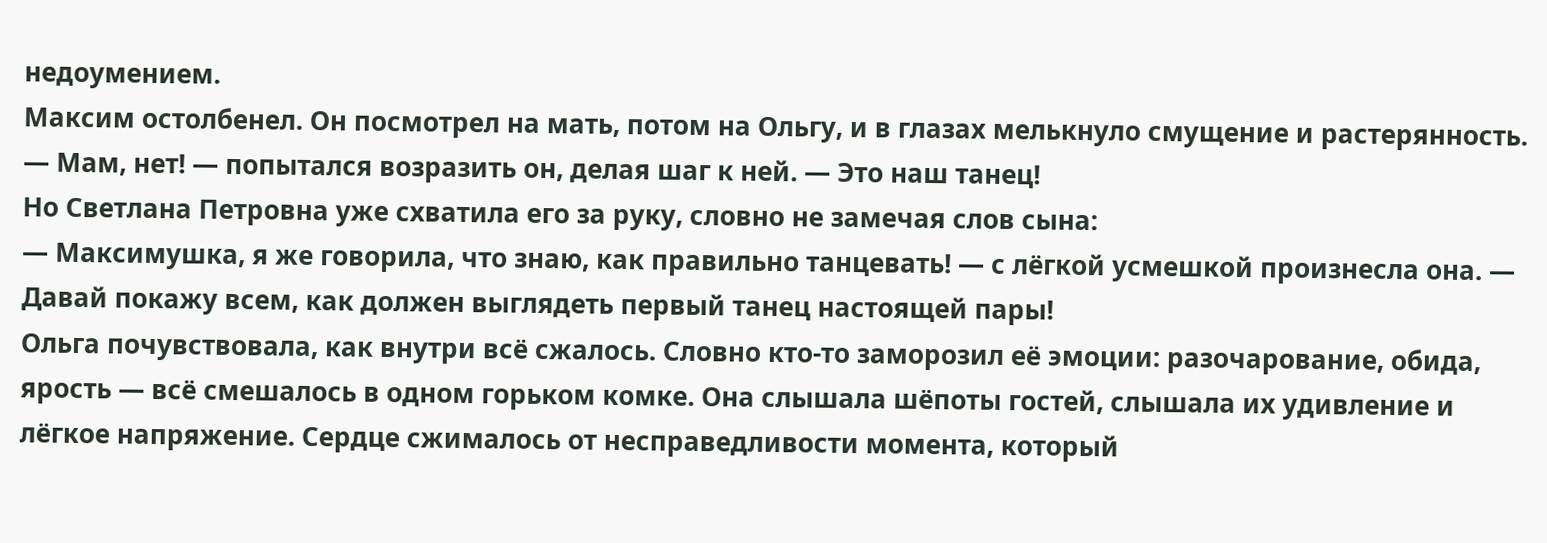недоумением.
Максим остолбенел. Он посмотрел на мать, потом на Ольгу, и в глазах мелькнуло смущение и растерянность.
— Мам, нет! — попытался возразить он, делая шаг к ней. — Это наш танец!
Но Светлана Петровна уже схватила его за руку, словно не замечая слов сына:
— Максимушка, я же говорила, что знаю, как правильно танцевать! — с лёгкой усмешкой произнесла она. — Давай покажу всем, как должен выглядеть первый танец настоящей пары!
Ольга почувствовала, как внутри всё сжалось. Словно кто-то заморозил её эмоции: разочарование, обида, ярость — всё смешалось в одном горьком комке. Она слышала шёпоты гостей, слышала их удивление и лёгкое напряжение. Сердце сжималось от несправедливости момента, который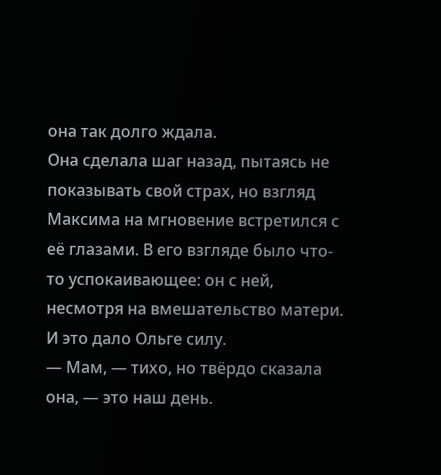она так долго ждала.
Она сделала шаг назад, пытаясь не показывать свой страх, но взгляд Максима на мгновение встретился с её глазами. В его взгляде было что-то успокаивающее: он с ней, несмотря на вмешательство матери. И это дало Ольге силу.
— Мам, — тихо, но твёрдо сказала она, — это наш день.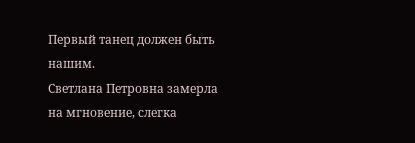Первый танец должен быть нашим.
Светлана Петровна замерла на мгновение, слегка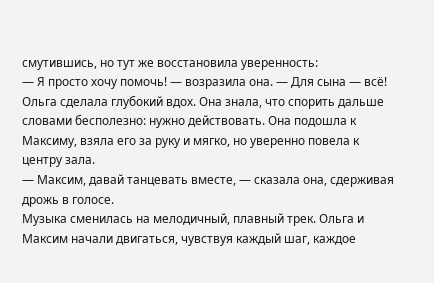смутившись, но тут же восстановила уверенность:
— Я просто хочу помочь! — возразила она. — Для сына — всё!
Ольга сделала глубокий вдох. Она знала, что спорить дальше словами бесполезно: нужно действовать. Она подошла к Максиму, взяла его за руку и мягко, но уверенно повела к центру зала.
— Максим, давай танцевать вместе, — сказала она, сдерживая дрожь в голосе.
Музыка сменилась на мелодичный, плавный трек. Ольга и Максим начали двигаться, чувствуя каждый шаг, каждое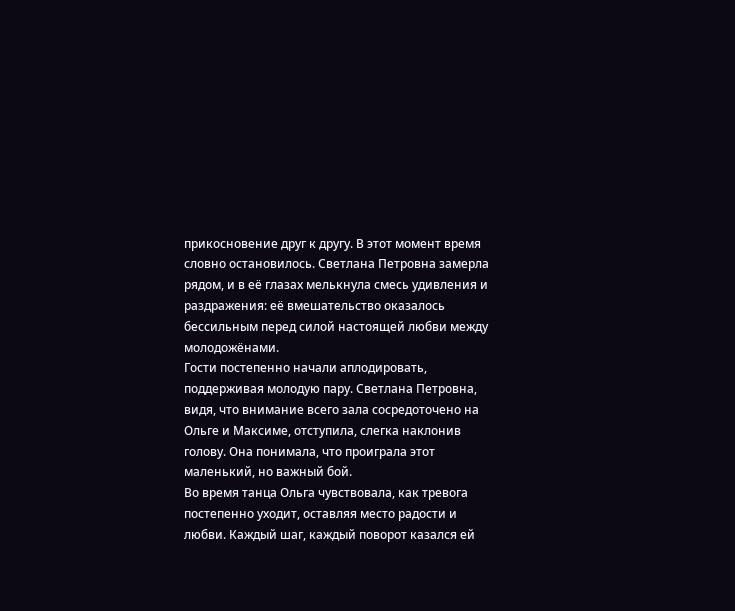прикосновение друг к другу. В этот момент время словно остановилось. Светлана Петровна замерла рядом, и в её глазах мелькнула смесь удивления и раздражения: её вмешательство оказалось бессильным перед силой настоящей любви между молодожёнами.
Гости постепенно начали аплодировать, поддерживая молодую пару. Светлана Петровна, видя, что внимание всего зала сосредоточено на Ольге и Максиме, отступила, слегка наклонив голову. Она понимала, что проиграла этот маленький, но важный бой.
Во время танца Ольга чувствовала, как тревога постепенно уходит, оставляя место радости и любви. Каждый шаг, каждый поворот казался ей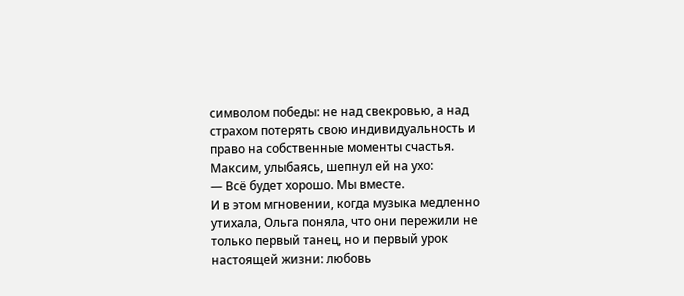символом победы: не над свекровью, а над страхом потерять свою индивидуальность и право на собственные моменты счастья.
Максим, улыбаясь, шепнул ей на ухо:
— Всё будет хорошо. Мы вместе.
И в этом мгновении, когда музыка медленно утихала, Ольга поняла, что они пережили не только первый танец, но и первый урок настоящей жизни: любовь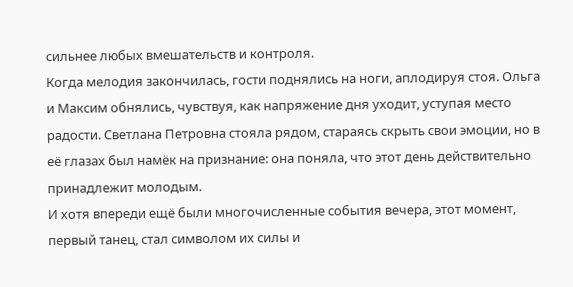сильнее любых вмешательств и контроля.
Когда мелодия закончилась, гости поднялись на ноги, аплодируя стоя. Ольга и Максим обнялись, чувствуя, как напряжение дня уходит, уступая место радости. Светлана Петровна стояла рядом, стараясь скрыть свои эмоции, но в её глазах был намёк на признание: она поняла, что этот день действительно принадлежит молодым.
И хотя впереди ещё были многочисленные события вечера, этот момент, первый танец, стал символом их силы и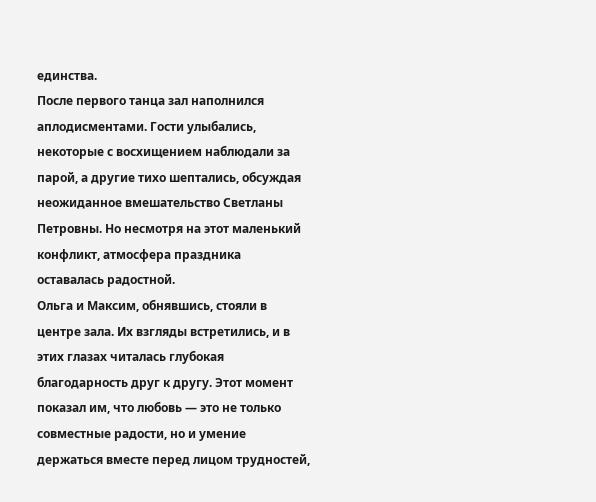единства.
После первого танца зал наполнился аплодисментами. Гости улыбались, некоторые с восхищением наблюдали за парой, а другие тихо шептались, обсуждая неожиданное вмешательство Светланы Петровны. Но несмотря на этот маленький конфликт, атмосфера праздника оставалась радостной.
Ольга и Максим, обнявшись, стояли в центре зала. Их взгляды встретились, и в этих глазах читалась глубокая благодарность друг к другу. Этот момент показал им, что любовь — это не только совместные радости, но и умение держаться вместе перед лицом трудностей,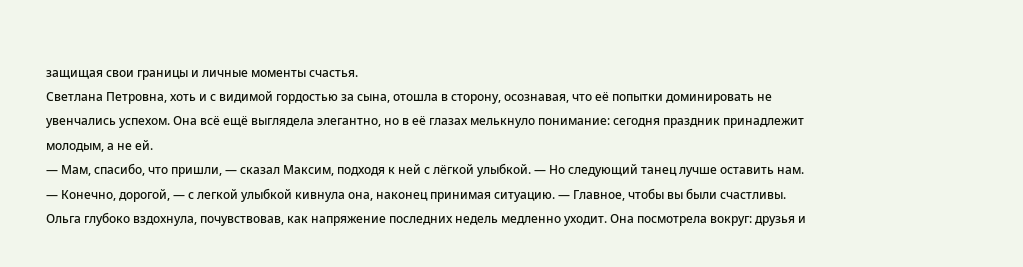защищая свои границы и личные моменты счастья.
Светлана Петровна, хоть и с видимой гордостью за сына, отошла в сторону, осознавая, что её попытки доминировать не увенчались успехом. Она всё ещё выглядела элегантно, но в её глазах мелькнуло понимание: сегодня праздник принадлежит молодым, а не ей.
— Мам, спасибо, что пришли, — сказал Максим, подходя к ней с лёгкой улыбкой. — Но следующий танец лучше оставить нам.
— Конечно, дорогой, — с легкой улыбкой кивнула она, наконец принимая ситуацию. — Главное, чтобы вы были счастливы.
Ольга глубоко вздохнула, почувствовав, как напряжение последних недель медленно уходит. Она посмотрела вокруг: друзья и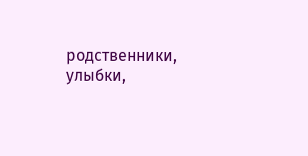родственники, улыбки,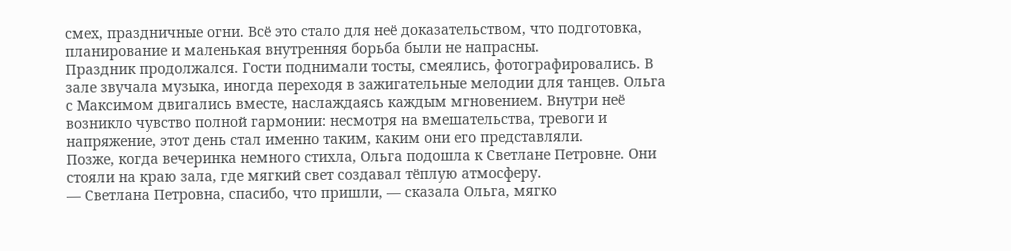смех, праздничные огни. Всё это стало для неё доказательством, что подготовка, планирование и маленькая внутренняя борьба были не напрасны.
Праздник продолжался. Гости поднимали тосты, смеялись, фотографировались. В зале звучала музыка, иногда переходя в зажигательные мелодии для танцев. Ольга с Максимом двигались вместе, наслаждаясь каждым мгновением. Внутри неё возникло чувство полной гармонии: несмотря на вмешательства, тревоги и напряжение, этот день стал именно таким, каким они его представляли.
Позже, когда вечеринка немного стихла, Ольга подошла к Светлане Петровне. Они стояли на краю зала, где мягкий свет создавал тёплую атмосферу.
— Светлана Петровна, спасибо, что пришли, — сказала Ольга, мягко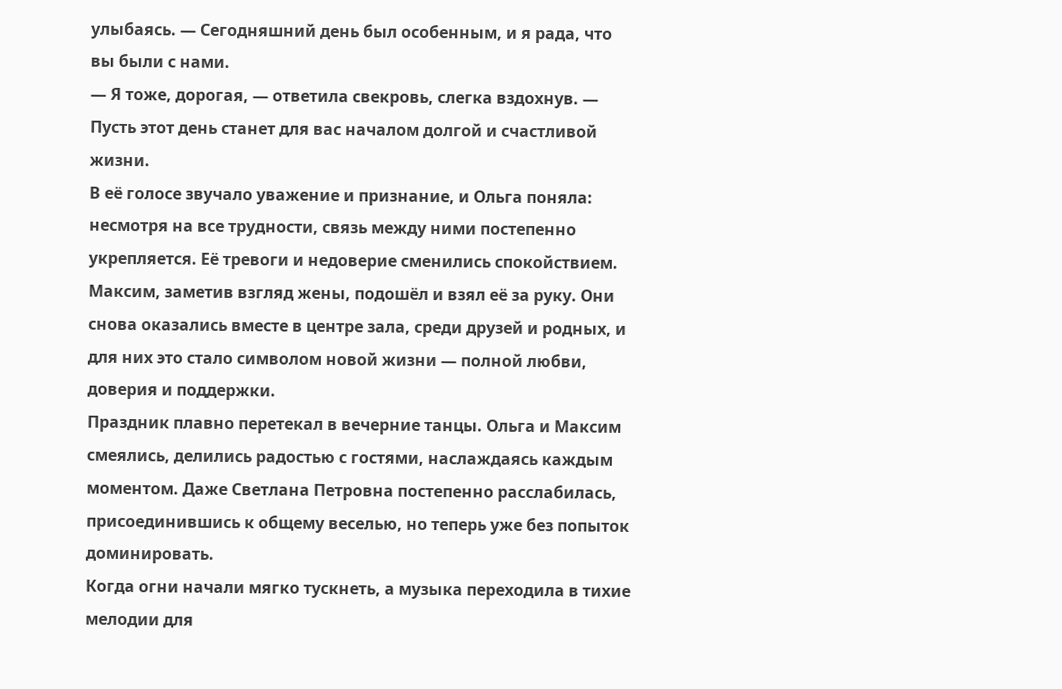улыбаясь. — Сегодняшний день был особенным, и я рада, что вы были с нами.
— Я тоже, дорогая, — ответила свекровь, слегка вздохнув. — Пусть этот день станет для вас началом долгой и счастливой жизни.
В её голосе звучало уважение и признание, и Ольга поняла: несмотря на все трудности, связь между ними постепенно укрепляется. Её тревоги и недоверие сменились спокойствием.
Максим, заметив взгляд жены, подошёл и взял её за руку. Они снова оказались вместе в центре зала, среди друзей и родных, и для них это стало символом новой жизни — полной любви, доверия и поддержки.
Праздник плавно перетекал в вечерние танцы. Ольга и Максим смеялись, делились радостью с гостями, наслаждаясь каждым моментом. Даже Светлана Петровна постепенно расслабилась, присоединившись к общему веселью, но теперь уже без попыток доминировать.
Когда огни начали мягко тускнеть, а музыка переходила в тихие мелодии для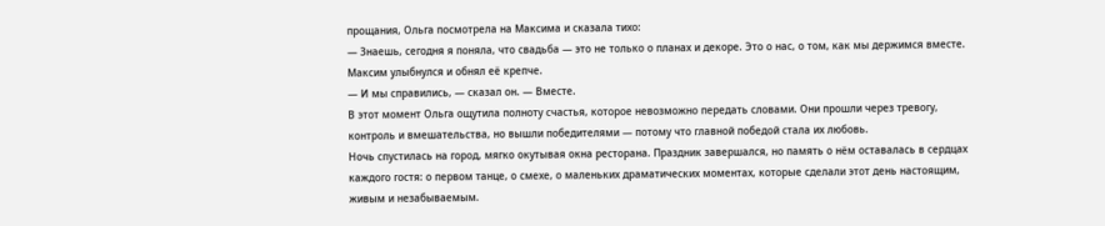прощания, Ольга посмотрела на Максима и сказала тихо:
— Знаешь, сегодня я поняла, что свадьба — это не только о планах и декоре. Это о нас, о том, как мы держимся вместе.
Максим улыбнулся и обнял её крепче.
— И мы справились, — сказал он. — Вместе.
В этот момент Ольга ощутила полноту счастья, которое невозможно передать словами. Они прошли через тревогу, контроль и вмешательства, но вышли победителями — потому что главной победой стала их любовь.
Ночь спустилась на город, мягко окутывая окна ресторана. Праздник завершался, но память о нём оставалась в сердцах каждого гостя: о первом танце, о смехе, о маленьких драматических моментах, которые сделали этот день настоящим, живым и незабываемым.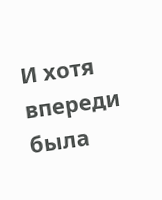И хотя впереди была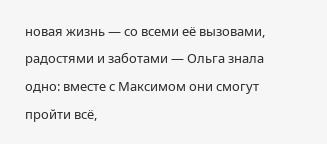новая жизнь — со всеми её вызовами, радостями и заботами — Ольга знала одно: вместе с Максимом они смогут пройти всё,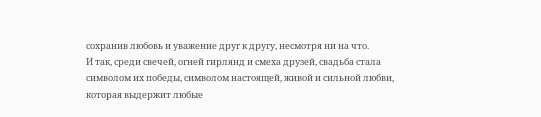сохранив любовь и уважение друг к другу, несмотря ни на что.
И так, среди свечей, огней гирлянд и смеха друзей, свадьба стала символом их победы, символом настоящей, живой и сильной любви, которая выдержит любые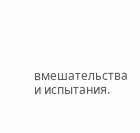вмешательства и испытания.